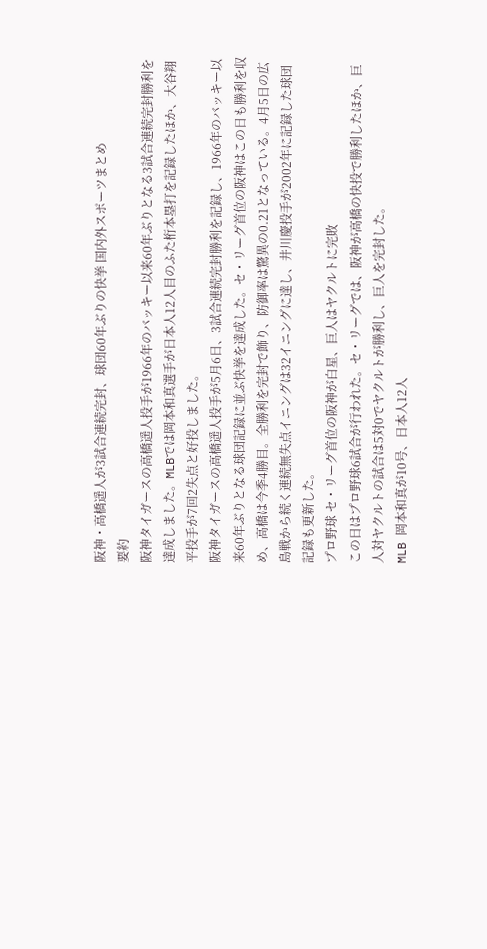阪神・高橋遥人が3試合連続完封、球団60年ぶりの快挙 国内外スポーツまとめ
要約
阪神タイガースの高橋遥人投手が1966年のバッキー以来60年ぶりとなる3試合連続完封勝利を達成しました。MLBでは岡本和真選手が日本人12人目のふた桁本塁打を記録したほか、大谷翔平投手が7回2失点と好投しました。
阪神タイガースの高橋遥人投手が5月6日、3試合連続完封勝利を記録し、1966年のバッキー以来60年ぶりとなる球団記録に並ぶ快挙を達成した。セ・リーグ首位の阪神はこの日も勝利を収め、高橋は今季4勝目。全勝利を完封で飾り、防御率は驚異の0.21となっている。4月5日の広島戦から続く連続無失点イニングは32イニングに達し、井川慶投手が2002年に記録した球団記録も更新した。
プロ野球 セ・リーグ首位の阪神が白星、巨人はヤクルトに完敗
この日はプロ野球6試合が行われた。セ・リーグでは、阪神が高橋の快投で勝利したほか、巨人対ヤクルトの試合は5対0でヤクルトが勝利し、巨人を完封した。
MLB 岡本和真が10号、日本人12人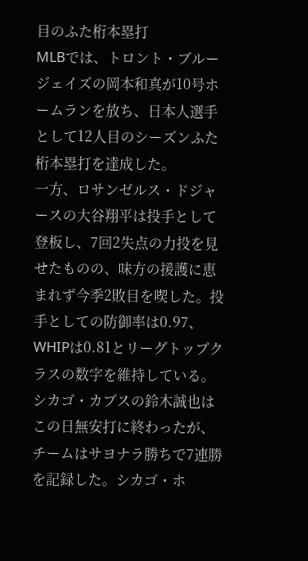目のふた桁本塁打
MLBでは、トロント・ブルージェイズの岡本和真が10号ホームランを放ち、日本人選手として12人目のシーズンふた桁本塁打を達成した。
一方、ロサンゼルス・ドジャースの大谷翔平は投手として登板し、7回2失点の力投を見せたものの、味方の援護に恵まれず今季2敗目を喫した。投手としての防御率は0.97、WHIPは0.81とリーグトップクラスの数字を維持している。
シカゴ・カブスの鈴木誠也はこの日無安打に終わったが、チームはサヨナラ勝ちで7連勝を記録した。シカゴ・ホ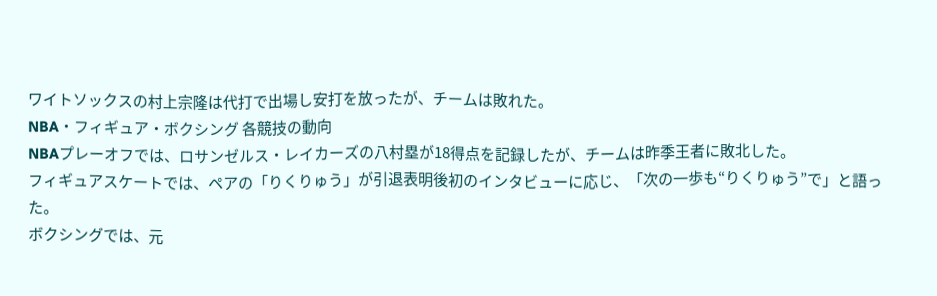ワイトソックスの村上宗隆は代打で出場し安打を放ったが、チームは敗れた。
NBA・フィギュア・ボクシング 各競技の動向
NBAプレーオフでは、ロサンゼルス・レイカーズの八村塁が18得点を記録したが、チームは昨季王者に敗北した。
フィギュアスケートでは、ペアの「りくりゅう」が引退表明後初のインタビューに応じ、「次の一歩も“りくりゅう”で」と語った。
ボクシングでは、元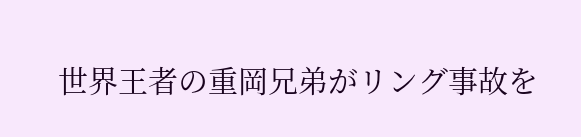世界王者の重岡兄弟がリング事故を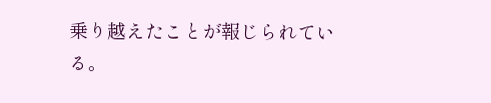乗り越えたことが報じられている。